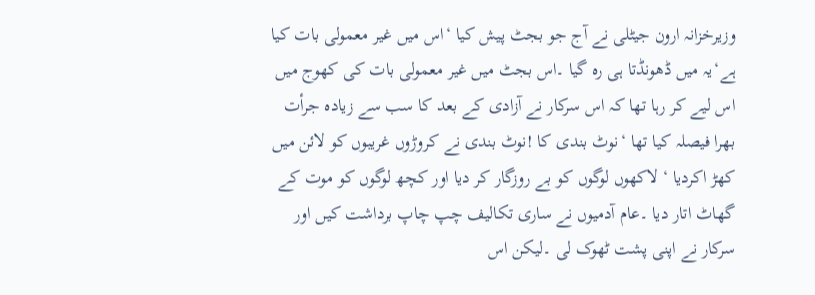وزیرخزانہ ارون جیٹلی نے آج جو بجٹ پیش کیا ‘اس میں غیر معمولی بات کیا ہے‘یہ میں ڈھونڈتا ہی رہ گیا ۔اس بجٹ میں غیر معمولی بات کی کھوج میں اس لیے کر رہا تھا کہ اس سرکار نے آزادی کے بعد کا سب سے زیادہ جرأت بھرا فیصلہ کیا تھا ‘نوٹ بندی کا !نوٹ بندی نے کروڑوں غریبوں کو لائن میں کھڑ اکردیا ‘ لاکھوں لوگوں کو بے روزگار کر دیا اور کچھ لوگوں کو موت کے گھاٹ اتار دیا ۔عام آدمیوں نے ساری تکالیف چپ چاپ برداشت کیں اور سرکار نے اپنی پشت ٹھوک لی ۔لیکن اس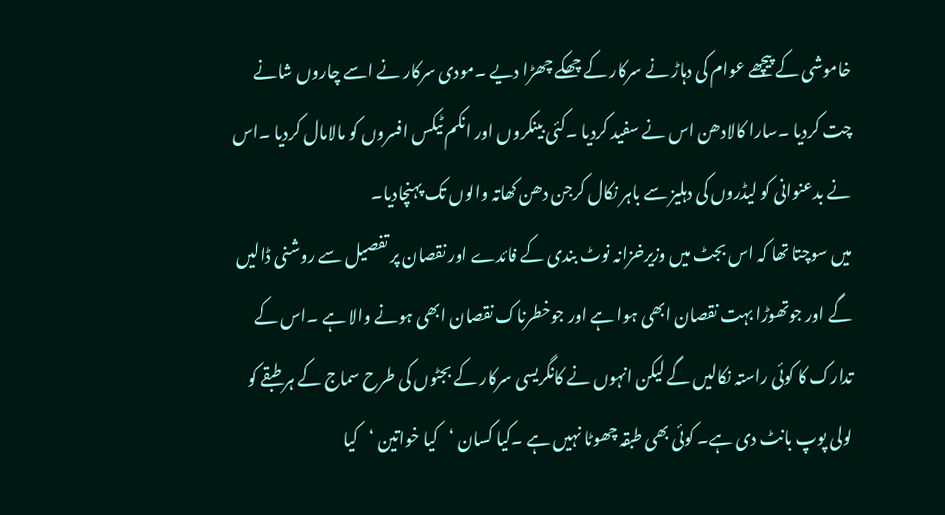خاموشی کے پیچھے عوام کی دہاڑ نے سرکار کے چھکے چھڑا دیے ۔مودی سرکار نے اسے چاروں شانے چت کردیا ۔سارا کالادھن اس نے سفید کردیا ۔کئی بینکروں اور انکم ٹیکس افسروں کو مالامال کردیا ۔اس نے بدعنوانی کو لیڈروں کی دہلیز سے باہر نکال کرجن دھن کھاتہ والوں تک پہنچادیا۔
میں سوچتا تھا کہ اس بجٹ میں وزیرخزانہ نوٹ بندی کے فائدے اور نقصان پر تفصیل سے روشنی ڈالیں گے اور جوتھوڑا بہت نقصان ابھی ہوا ہے اور جوخطرناک نقصان ابھی ہونے والا ہے ۔اس کے تدارک کا کوئی راستہ نکالیں گے لیکن انہوں نے کانگریسی سرکار کے بجٹوں کی طرح سماج کے ہر طبقے کو لولی پوپ بانٹ دی ہے۔ کوئی بھی طبقہ چھوٹا نہیں ہے ۔کیا کسان ‘کیا خواتین ‘کیا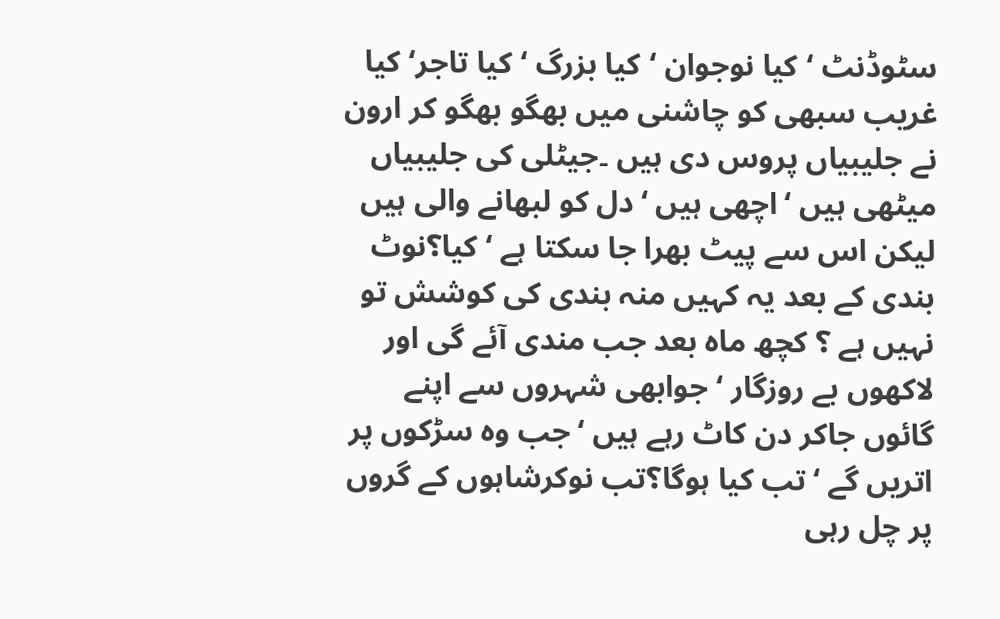سٹوڈنٹ ‘کیا نوجوان ‘کیا بزرگ ‘کیا تاجر‘کیا غریب سبھی کو چاشنی میں بھگو بھگو کر ارون نے جلیبیاں پروس دی ہیں ۔جیٹلی کی جلیبیاں میٹھی ہیں ‘اچھی ہیں ‘دل کو لبھانے والی ہیں لیکن اس سے پیٹ بھرا جا سکتا ہے ‘کیا؟نوٹ بندی کے بعد یہ کہیں منہ بندی کی کوشش تو نہیں ہے ؟ کچھ ماہ بعد جب مندی آئے گی اور لاکھوں بے روزگار ‘جوابھی شہروں سے اپنے گائوں جاکر دن کاٹ رہے ہیں ‘جب وہ سڑکوں پر اتریں گے ‘تب کیا ہوگا؟تب نوکرشاہوں کے گروں پر چل رہی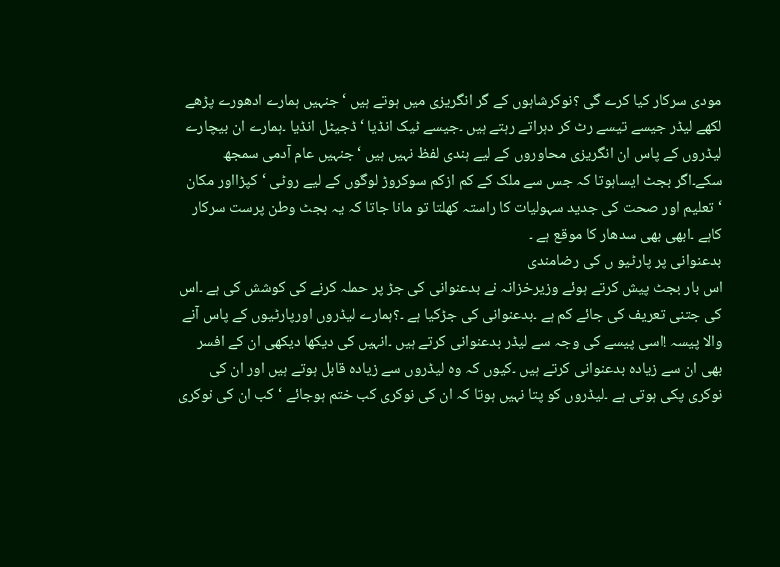مودی سرکار کیا کرے گی ؟نوکرشاہوں کے گر انگریزی میں ہوتے ہیں ‘جنہیں ہمارے ادھورے پڑھے لکھے لیڈر جیسے تیسے رٹ کر دہراتے رہتے ہیں ۔جیسے ٹیک انڈیا ‘ ڈجیٹل انڈیا ۔ہمارے ان بیچارے لیڈروں کے پاس ان انگریزی محاوروں کے لیے ہندی لفظ نہیں ہیں ‘جنہیں عام آدمی سمجھ سکے۔اگر بجٹ ایساہوتا کہ جس سے ملک کے کم ازکم سوکروڑ لوگوں کے لیے روٹی ‘کپڑااور مکان ‘تعلیم اور صحت کی جدید سہولیات کا راستہ کھلتا تو مانا جاتا کہ یہ بجٹ وطن پرست سرکار کاہے ۔ابھی بھی سدھار کا موقع ہے ۔
بدعنوانی پر پارٹیو ں کی رضامندی
اس بار بجٹ پیش کرتے ہوئے وزیرخزانہ نے بدعنوانی کی جڑ پر حملہ کرنے کی کوشش کی ہے ۔اس کی جتنی تعریف کی جائے کم ہے ۔بدعنوانی کی جڑکیا ہے ۔؟ہمارے لیڈروں اورپارٹیوں کے پاس آنے والا پیسہ !اسی پیسے کی وجہ سے لیڈر بدعنوانی کرتے ہیں ۔انہیں کی دیکھا دیکھی ان کے افسر بھی ان سے زیادہ بدعنوانی کرتے ہیں ۔کیوں کہ وہ لیڈروں سے زیادہ قابل ہوتے ہیں اور ان کی نوکری پکی ہوتی ہے ۔لیڈروں کو پتا نہیں ہوتا کہ ان کی نوکری کب ختم ہوجائے ‘کب ان کی نوکری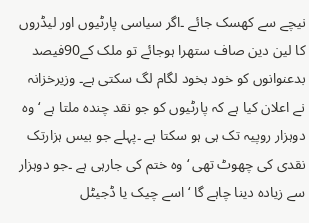نیچے سے کھسک جائے ۔اگر سیاسی پارٹیوں اور لیڈروں کا لین دین صاف ستھرا ہوجائے تو ملک کے90فیصد بدعنوانوں کو خود بخود لگام لگ سکتی ہے۔ وزیرخزانہ نے اعلان کیا ہے کہ پارٹیوں کو جو نقد چندہ ملتا ہے ‘وہ دوہزار روپیہ تک ہی ہو سکتا ہے ۔پہلے جو بیس ہزارتک نقدی کی چھوٹ تھی ‘وہ ختم کی جارہی ہے ۔جو دوہزار سے زیادہ دینا چاہے گا ‘اسے چیک یا ڈجیٹل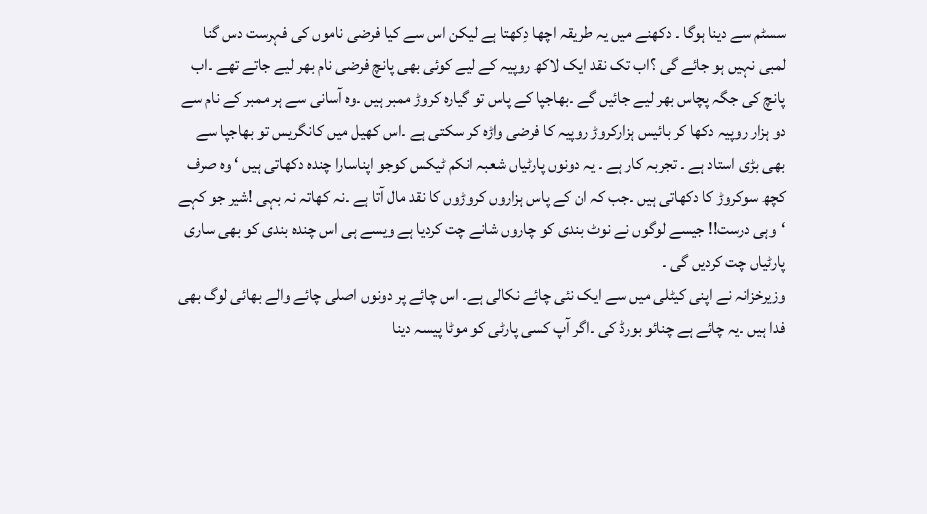سسٹم سے دینا ہوگا ۔ دکھنے میں یہ طریقہ اچھا دِکھتا ہے لیکن اس سے کیا فرضی ناموں کی فہرست دس گنا لمبی نہیں ہو جائے گی ؟اب تک نقد ایک لاکھ روپیہ کے لیے کوئی بھی پانچ فرضی نام بھر لیے جاتے تھے ۔اب پانچ کی جگہ پچاس بھر لیے جائیں گے ۔بھاجپا کے پاس تو گیارہ کروڑ ممبر ہیں ۔وہ آسانی سے ہر ممبر کے نام سے دو ہزار روپیہ دکھا کر بائیس ہزارکروڑ روپیہ کا فرضی واڑہ کر سکتی ہے ۔اس کھیل میں کانگریس تو بھاجپا سے بھی بڑی استاد ہے ۔ تجربہ کار ہے ۔ یہ دونوں پارٹیاں شعبہ انکم ٹیکس کوجو اپناسارا چندہ دکھاتی ہیں ‘ وہ صرف کچھ سوکروڑ کا دکھاتی ہیں ۔جب کہ ان کے پاس ہزاروں کروڑوں کا نقد مال آتا ہے ۔نہ کھاتہ نہ بہی !شیر جو کہے ‘وہی درست!! جیسے لوگوں نے نوٹ بندی کو چاروں شانے چت کردیا ہے ویسے ہی اس چندہ بندی کو بھی ساری پارٹیاں چت کردیں گی ۔
وزیرخزانہ نے اپنی کیٹلی میں سے ایک نئی چائے نکالی ہے۔ اس چائے پر دونوں اصلی چائے والے بھائی لوگ بھی فدا ہیں ۔یہ چائے ہے چنائو بورڈ کی ۔اگر آپ کسی پارٹی کو موٹا پیسہ دینا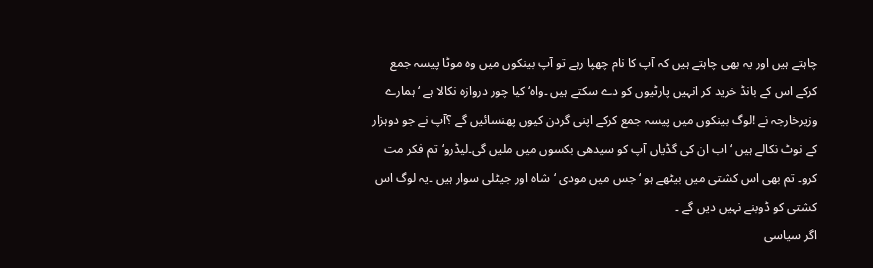چاہتے ہیں اور یہ بھی چاہتے ہیں کہ آپ کا نام چھپا رہے تو آپ بینکوں میں وہ موٹا پیسہ جمع کرکے اس کے بانڈ خرید کر انہیں پارٹیوں کو دے سکتے ہیں ۔واہ‘کیا چور دروازہ نکالا ہے ‘ ہمارے وزیرخارجہ نے !لوگ بینکوں میں پیسہ جمع کرکے اپنی گردن کیوں پھنسائیں گے ؟آپ نے جو دوہزار کے نوٹ نکالے ہیں ‘اب ان کی گڈیاں آپ کو سیدھی بکسوں میں ملیں گی۔لیڈرو‘تم فکر مت کرو۔ تم بھی اس کشتی میں بیٹھے ہو ‘جس میں مودی ‘شاہ اور جیٹلی سوار ہیں ۔یہ لوگ اس کشتی کو ڈوبنے نہیں دیں گے ۔
اگر سیاسی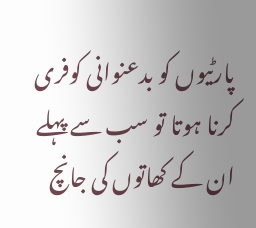پارٹیوں کو بدعنوانی کوفری کرنا ہوتا تو سب سے پہلے ان کے کھاتوں کی جانچ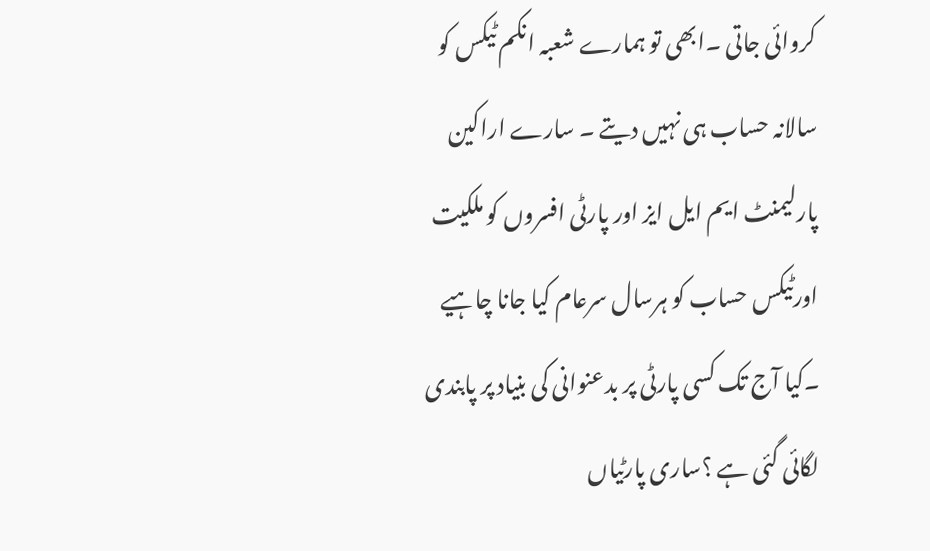کروائی جاتی ۔ابھی تو ہمارے شعبہ انکم ٹیکس کو سالانہ حساب ہی نہیں دیتے ۔ سارے اراکین پارلیمنٹ ایم ایل ایز اور پارٹی افسروں کو ملکیت اورٹیکس حساب کو ہرسال سرعام کیا جانا چاہیے ۔کیا آج تک کسی پارٹی پر بدعنوانی کی بنیاد پر پابندی لگائی گئی ہے ؟ساری پارٹیاں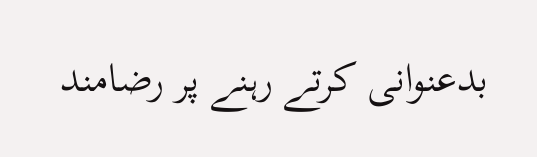بدعنوانی کرتے رہنے پر رضامند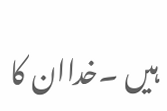ہیں ۔خداان کا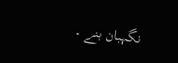نگہبان بنے ۔